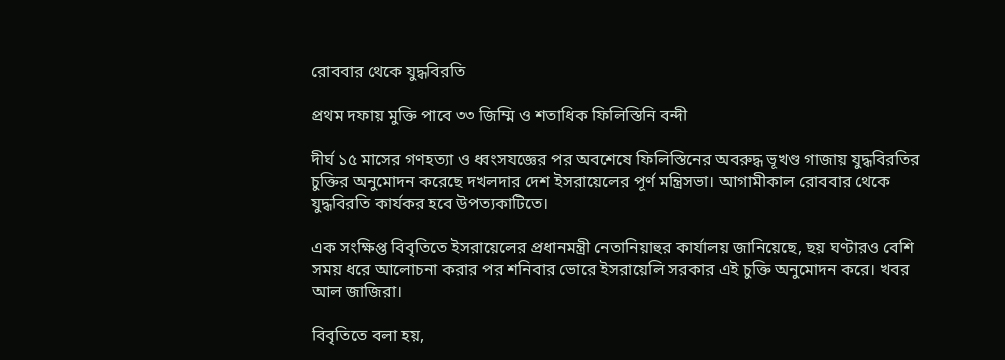রোববার থেকে যুদ্ধবিরতি

প্রথম দফায় মুক্তি পাবে ৩৩ জিম্মি ও শতাধিক ফিলিস্তিনি বন্দী

দীর্ঘ ১৫ মাসের গণহত্যা ও ধ্বংসযজ্ঞের পর অবশেষে ফিলিস্তিনের অবরুদ্ধ ভূখণ্ড গাজায় যুদ্ধবিরতির চুক্তির অনুমোদন করেছে দখলদার দেশ ইসরায়েলের পূর্ণ মন্ত্রিসভা। আগামীকাল রোববার থেকে যুদ্ধবিরতি কার্যকর হবে উপত্যকাটিতে।

এক সংক্ষিপ্ত বিবৃতিতে ইসরায়েলের প্রধানমন্ত্রী নেতানিয়াহুর কার্যালয় জানিয়েছে, ছয় ঘণ্টারও বেশি সময় ধরে আলোচনা করার পর শনিবার ভোরে ইসরায়েলি সরকার এই চুক্তি অনুমোদন করে। খবর আল জাজিরা।

বিবৃতিতে বলা হয়,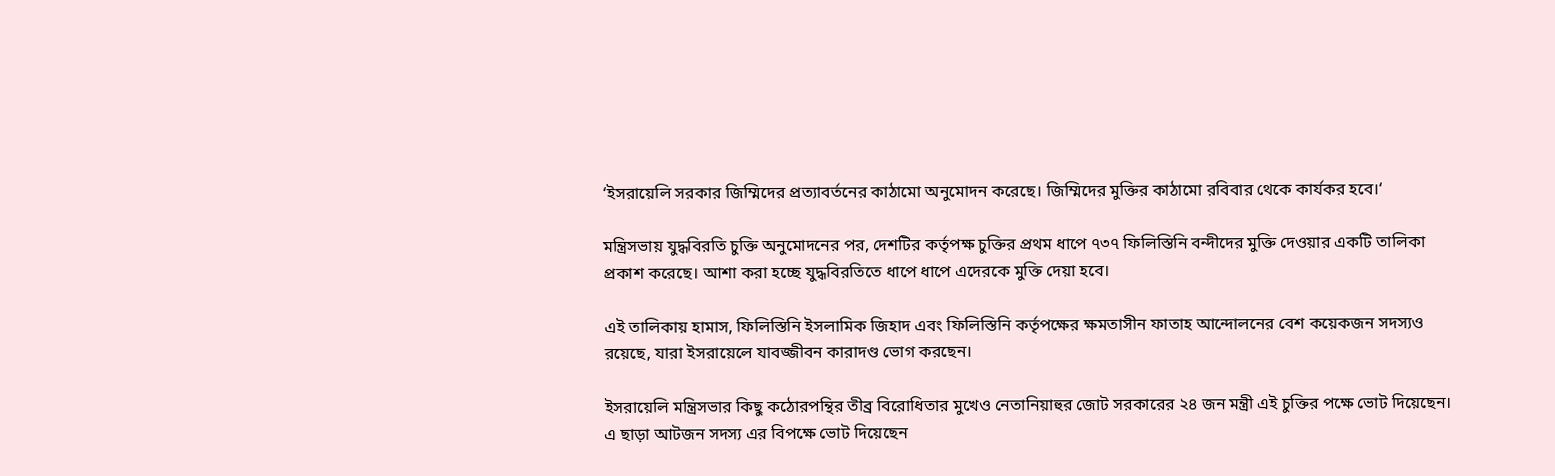‘ইসরায়েলি সরকার জিম্মিদের প্রত্যাবর্তনের কাঠামো অনুমোদন করেছে। জিম্মিদের মুক্তির কাঠামো রবিবার থেকে কার্যকর হবে।‘

মন্ত্রিসভায় যুদ্ধবিরতি চুক্তি অনুমোদনের পর, দেশটির কর্তৃপক্ষ চুক্তির প্রথম ধাপে ৭৩৭ ফিলিস্তিনি বন্দীদের মুক্তি দেওয়ার একটি তালিকা প্রকাশ করেছে। আশা করা হচ্ছে যুদ্ধবিরতিতে ধাপে ধাপে এদেরকে মুক্তি দেয়া হবে।

এই তালিকায় হামাস, ফিলিস্তিনি ইসলামিক জিহাদ এবং ফিলিস্তিনি কর্তৃপক্ষের ক্ষমতাসীন ফাতাহ আন্দোলনের বেশ কয়েকজন সদস্যও রয়েছে, যারা ইসরায়েলে যাবজ্জীবন কারাদণ্ড ভোগ করছেন।

ইসরায়েলি মন্ত্রিসভার কিছু কঠোরপন্থির তীব্র বিরোধিতার মুখেও নেতানিয়াহুর জোট সরকারের ২৪ জন মন্ত্রী এই চুক্তির পক্ষে ভোট দিয়েছেন। এ ছাড়া আটজন সদস্য এর বিপক্ষে ভোট দিয়েছেন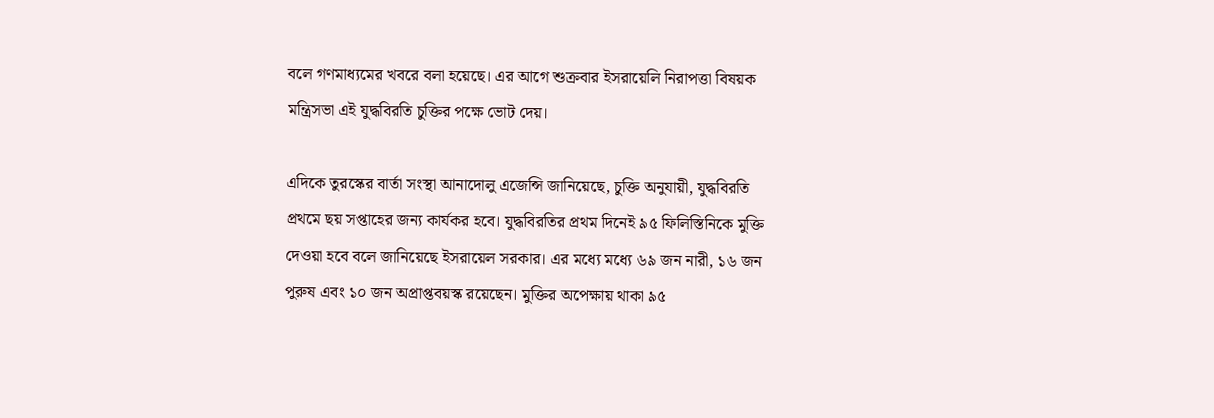বলে গণমাধ্যমের খবরে বলা হয়েছে। এর আগে শুক্রবার ইসরায়েলি নিরাপত্তা বিষয়ক মন্ত্রিসভা এই যুদ্ধবিরতি চুক্তির পক্ষে ভোট দেয়।

এদিকে তুরস্কের বার্তা সংস্থা আনাদোলু এজেন্সি জানিয়েছে, চুক্তি অনুযায়ী, যুদ্ধবিরতি প্রথমে ছয় সপ্তাহের জন্য কার্যকর হবে। যুদ্ধবিরতির প্রথম দিনেই ৯৫ ফিলিস্তিনিকে মুক্তি দেওয়া হবে বলে জানিয়েছে ইসরায়েল সরকার। এর মধ্যে মধ্যে ৬৯ জন নারী, ১৬ জন পুরুষ এবং ১০ জন অপ্রাপ্তবয়স্ক রয়েছেন। মুক্তির অপেক্ষায় থাকা ৯৫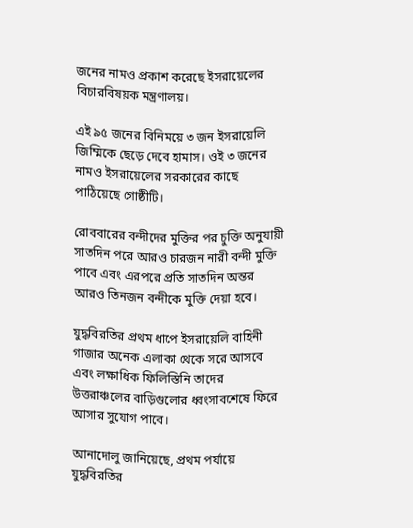জনের নামও প্রকাশ করেছে ইসরায়েলের বিচারবিষয়ক মন্ত্রণালয়।

এই ৯৫ জনের বিনিময়ে ৩ জন ইসরায়েলি জিম্মিকে ছেড়ে দেবে হামাস। ওই ৩ জনের নামও ইসরায়েলের সরকারের কাছে পাঠিয়েছে গোষ্ঠীটি।

রোববারের বন্দীদের মুক্তির পর চুক্তি অনুযায়ী সাতদিন পরে আরও চারজন নারী বন্দী মুক্তি পাবে এবং এরপরে প্রতি সাতদিন অন্তর আরও তিনজন বন্দীকে মুক্তি দেয়া হবে।

যুদ্ধবিরতির প্রথম ধাপে ইসরায়েলি বাহিনী গাজার অনেক এলাকা থেকে সরে আসবে এবং লক্ষাধিক ফিলিস্তিনি তাদের উত্তরাঞ্চলের বাড়িগুলোর ধ্বংসাবশেষে ফিরে আসার সুযোগ পাবে।

আনাদোলু জানিয়েছে, প্রথম পর্যায়ে যুদ্ধবিরতির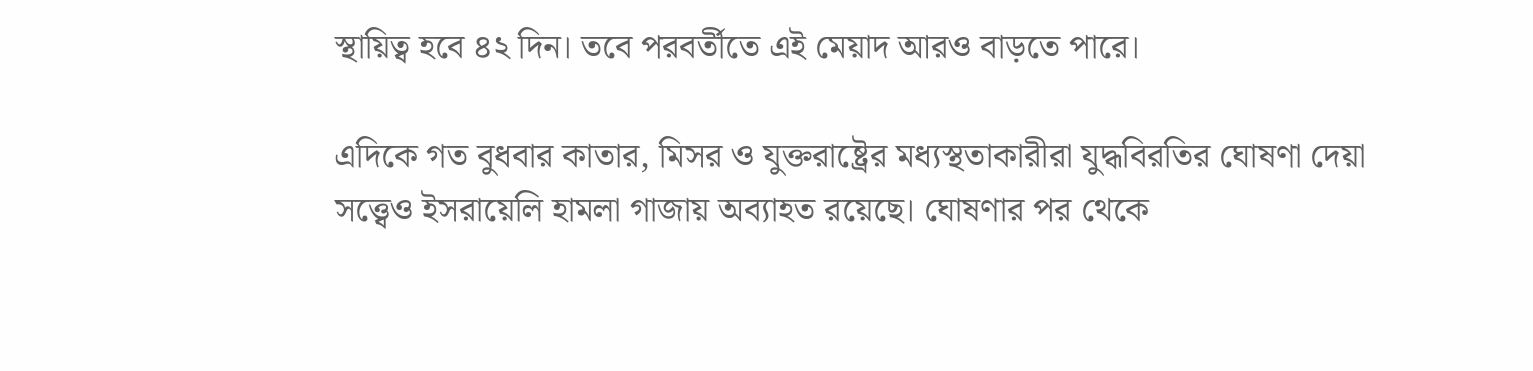স্থায়িত্ব হবে ৪২ দিন। তবে পরবর্তীতে এই মেয়াদ আরও বাড়তে পারে।

এদিকে গত বুধবার কাতার, মিসর ও যুক্তরাষ্ট্রের মধ্যস্থতাকারীরা যুদ্ধবিরতির ঘোষণা দেয়া সত্ত্বেও ইসরায়েলি হামলা গাজায় অব্যাহত রয়েছে। ঘোষণার পর থেকে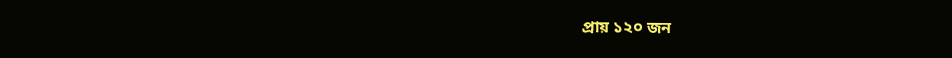প্রায় ১২০ জন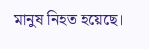মানুষ নিহত হয়েছে।